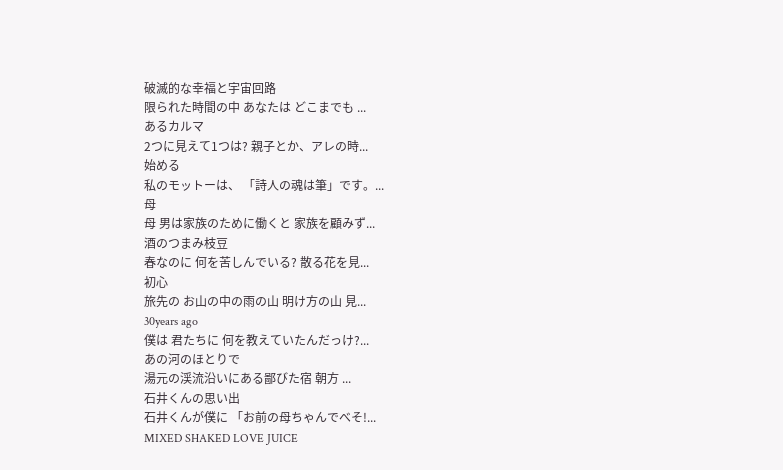破滅的な幸福と宇宙回路
限られた時間の中 あなたは どこまでも ...
あるカルマ
2つに見えて1つは? 親子とか、アレの時...
始める
私のモットーは、 「詩人の魂は筆」です。...
母
母 男は家族のために働くと 家族を顧みず...
酒のつまみ枝豆
春なのに 何を苦しんでいる? 散る花を見...
初心
旅先の お山の中の雨の山 明け方の山 見...
30years ago
僕は 君たちに 何を教えていたんだっけ?...
あの河のほとりで
湯元の渓流沿いにある鄙びた宿 朝方 ...
石井くんの思い出
石井くんが僕に 「お前の母ちゃんでべそ!...
MIXED SHAKED LOVE JUICE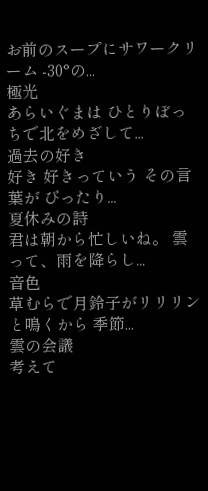お前のスープにサワークリーム -30°の...
極光
あらいぐまは ひとりぼっちで北をめざして...
過去の好き
好き 好きっていう その言葉が ぴったり...
夏休みの詩
君は朝から忙しいね。 雲って、雨を降らし...
音色
草むらで月鈴子がリリリンと鳴くから 季節...
雲の会議
考えて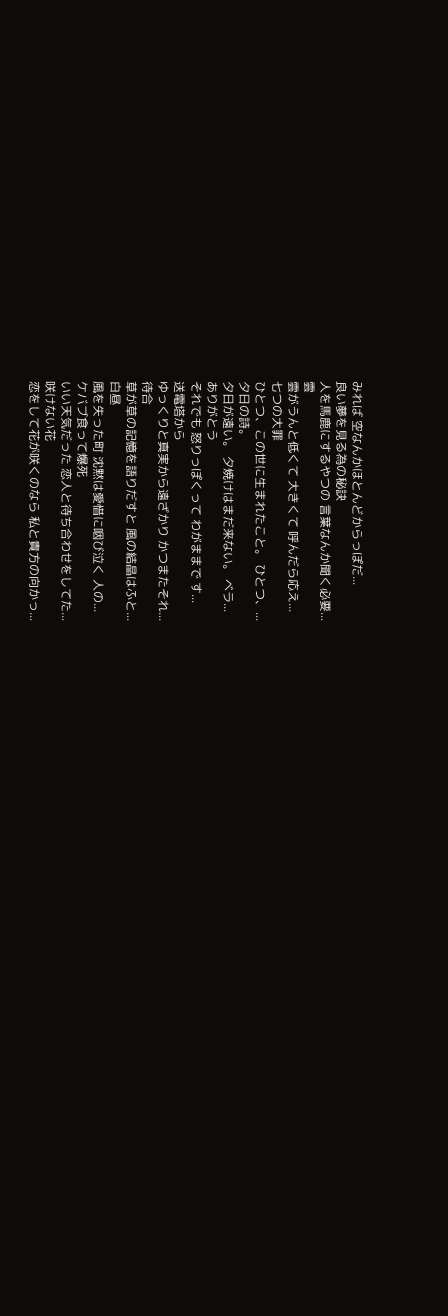みれば 空なんかほとんどからっぽだ...
良い夢を見る為の秘訣
人を馬鹿にするやつの 言葉なんか聞く必要...
雲
雲がうんと低くて 大きくて 呼んだら応え...
七つの大罪
ひとつ、この世に生まれたこと。 ひとつ、...
夕日の詩。
夕日が遠い。 夕焼けはまだ来ない。 ベラ...
ありがとう
それでも 怒りっぽくって わがままで す...
送電塔から
ゆっくりと真実から遠ざかり かつまたそれ...
待合
草が草の記憶を語りだすと 風の結晶はふと...
白昼
風を失った町 沈黙は愛惜に咽び泣く 人の...
ケバブ食って爆死
いい天気だった 恋人と待ち合わせをしてた...
咲けない花
恋をして花が咲くのなら 私と貴方の向かっ...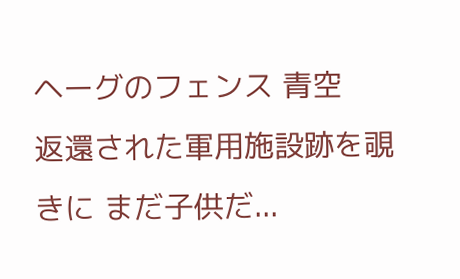ヘーグのフェンス 青空
返還された軍用施設跡を覗きに まだ子供だ...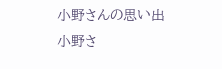小野さんの思い出
小野さ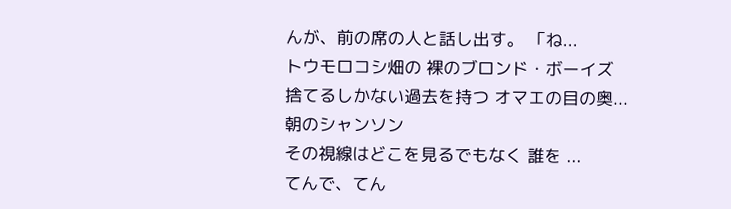んが、前の席の人と話し出す。 「ね...
トウモロコシ畑の 裸のブロンド・ボーイズ
捨てるしかない過去を持つ オマエの目の奥...
朝のシャンソン
その視線はどこを見るでもなく 誰を ...
てんで、てん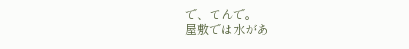で、てんで。
屋敷では水があ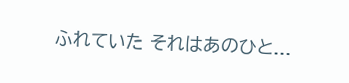ふれていた それはあのひと...